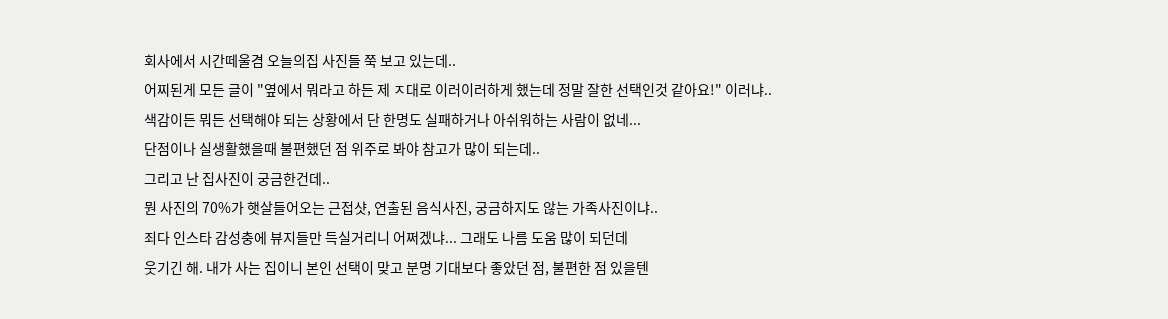회사에서 시간떼울겸 오늘의집 사진들 쭉 보고 있는데..
어찌된게 모든 글이 "옆에서 뭐라고 하든 제 ㅈ대로 이러이러하게 했는데 정말 잘한 선택인것 같아요!" 이러냐..
색감이든 뭐든 선택해야 되는 상황에서 단 한명도 실패하거나 아쉬워하는 사람이 없네...
단점이나 실생활했을때 불편했던 점 위주로 봐야 참고가 많이 되는데..
그리고 난 집사진이 궁금한건데..
뭔 사진의 70%가 햇살들어오는 근접샷, 연출된 음식사진, 궁금하지도 않는 가족사진이냐..
죄다 인스타 감성충에 뷰지들만 득실거리니 어쩌겠냐... 그래도 나름 도움 많이 되던데
웃기긴 해. 내가 사는 집이니 본인 선택이 맞고 분명 기대보다 좋았던 점, 불편한 점 있을텐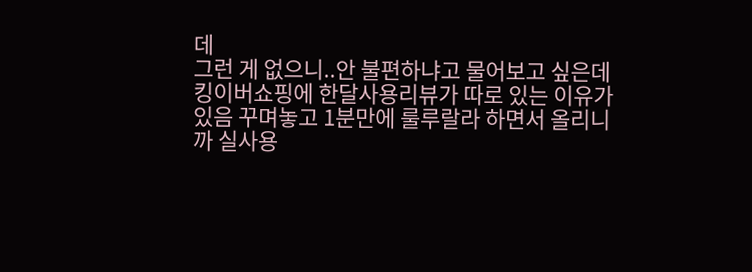데
그런 게 없으니..안 불편하냐고 물어보고 싶은데
킹이버쇼핑에 한달사용리뷰가 따로 있는 이유가 있음 꾸며놓고 1분만에 룰루랄라 하면서 올리니까 실사용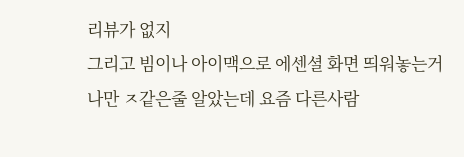리뷰가 없지
그리고 빔이나 아이맥으로 에센셜 화면 띄워놓는거 나만 ㅈ같은줄 알았는데 요즘 다른사람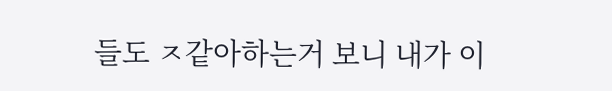들도 ㅈ같아하는거 보니 내가 이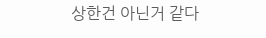상한건 아닌거 같다